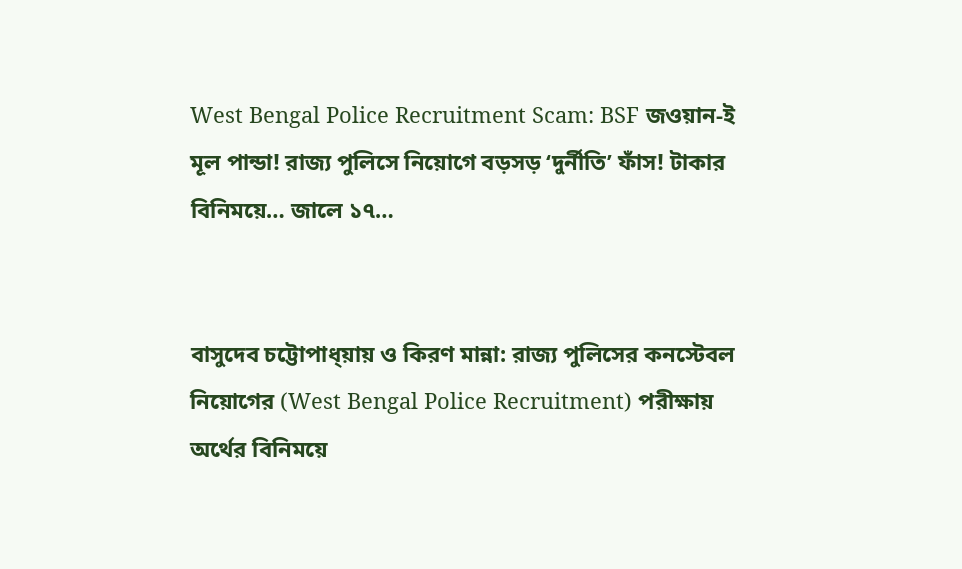West Bengal Police Recruitment Scam: BSF জওয়ান-ই মূল পান্ডা! রাজ্য পুলিসে নিয়োগে বড়সড় ‘দুর্নীতি’ ফাঁস! টাকার বিনিময়ে… জালে ১৭…


বাসুদেব চট্টোপাধ্য়ায় ও কিরণ মান্না: রাজ্য পুলিসের কনস্টেবল নিয়োগের (West Bengal Police Recruitment) পরীক্ষায় অর্থের বিনিময়ে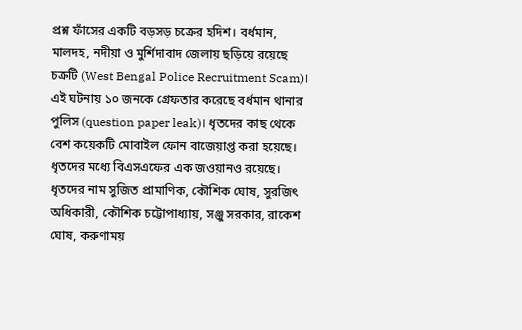প্রশ্ন ফাঁসের একটি বড়সড় চক্রের হদিশ। বর্ধমান, মালদহ, নদীয়া ও মুর্শিদাবাদ জেলায় ছড়িয়ে রয়েছে চক্রটি (West Bengal Police Recruitment Scam)। এই ঘটনায় ১০ জনকে গ্রেফতার করেছে বর্ধমান থানার পুলিস (question paper leak)। ধৃতদের কাছ থেকে বেশ কয়েকটি মোবাইল ফোন বাজেয়াপ্ত করা হয়েছে। ধৃতদের মধ্যে বিএসএফের এক জওয়ানও রয়েছে। ধৃতদের নাম সুজিত প্রামাণিক, কৌশিক ঘোষ, সুরজিৎ অধিকারী, কৌশিক চট্টোপাধ্যায়, সঞ্জু সরকার, রাকেশ ঘোষ, করুণাময়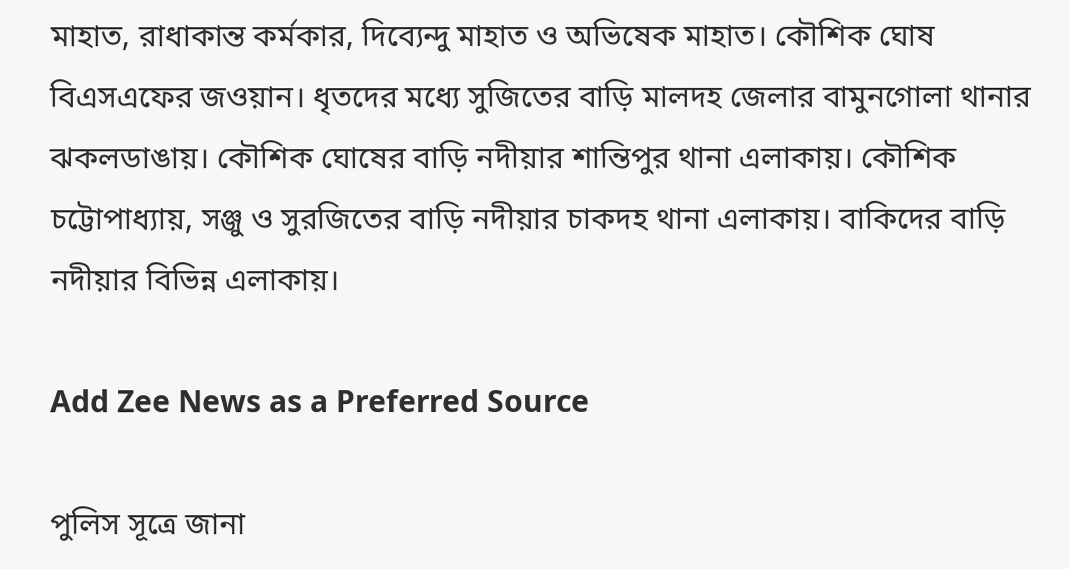মাহাত, রাধাকান্ত কর্মকার, দিব্যেন্দু মাহাত ও অভিষেক মাহাত। কৌশিক ঘোষ বিএসএফের জওয়ান। ধৃতদের মধ্যে সুজিতের বাড়ি মালদহ জেলার বামুনগোলা থানার ঝকলডাঙায়। কৌশিক ঘোষের বাড়ি নদীয়ার শান্তিপুর থানা এলাকায়। কৌশিক চট্টোপাধ্যায়, সঞ্জু ও সুরজিতের বাড়ি নদীয়ার চাকদহ থানা এলাকায়। বাকিদের বাড়ি নদীয়ার বিভিন্ন এলাকায়।

Add Zee News as a Preferred Source

পুলিস সূত্রে জানা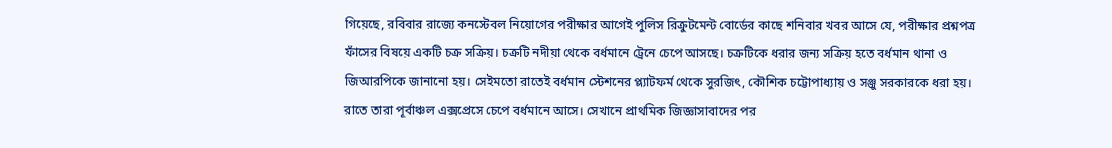গিয়েছে, রবিবার রাজ্যে কনস্টেবল নিয়োগের পরীক্ষার আগেই পুলিস রিক্রুটমেন্ট বোর্ডের কাছে শনিবার খবর আসে যে, পরীক্ষার প্রশ্নপত্র ফাঁসের বিষয়ে একটি চক্র সক্রিয়। চক্রটি নদীয়া থেকে বর্ধমানে ট্রেনে চেপে আসছে। চক্রটিকে ধরার জন্য সক্রিয় হতে বর্ধমান থানা ও জিআরপিকে জানানো হয়। সেইমতো রাতেই বর্ধমান স্টেশনের প্ল্যাটফর্ম থেকে সুরজিৎ, কৌশিক চট্টোপাধ্যায় ও সঞ্জু সরকারকে ধরা হয়। রাতে তারা পূর্বাঞ্চল এক্সপ্রেসে চেপে বর্ধমানে আসে। সেখানে প্রাথমিক জিজ্ঞাসাবাদের পর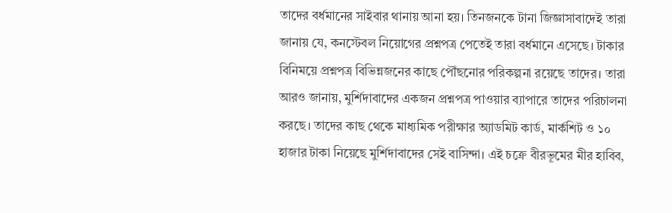তাদের বর্ধমানের সাইবার থানায় আনা হয়। তিনজনকে টানা জিজ্ঞাসাবাদেই তারা জানায় যে, কনস্টেবল নিয়োগের প্রশ্নপত্র পেতেই তারা বর্ধমানে এসেছে। টাকার বিনিময়ে প্রশ্নপত্র বিভিন্নজনের কাছে পৌঁছনোর পরিকল্পনা রয়েছে তাদের। তারা আরও জানায়, মুর্শিদাবাদের একজন প্রশ্নপত্র পাওয়ার ব্যাপারে তাদের পরিচালনা করছে। তাদের কাছ থেকে মাধ্যমিক পরীক্ষার অ্যাডমিট কার্ড, মার্কশিট ও ১০ হাজার টাকা নিয়েছে মুর্শিদাবাদের সেই বাসিন্দা। এই চক্রে বীরভূমের মীর হাবিব,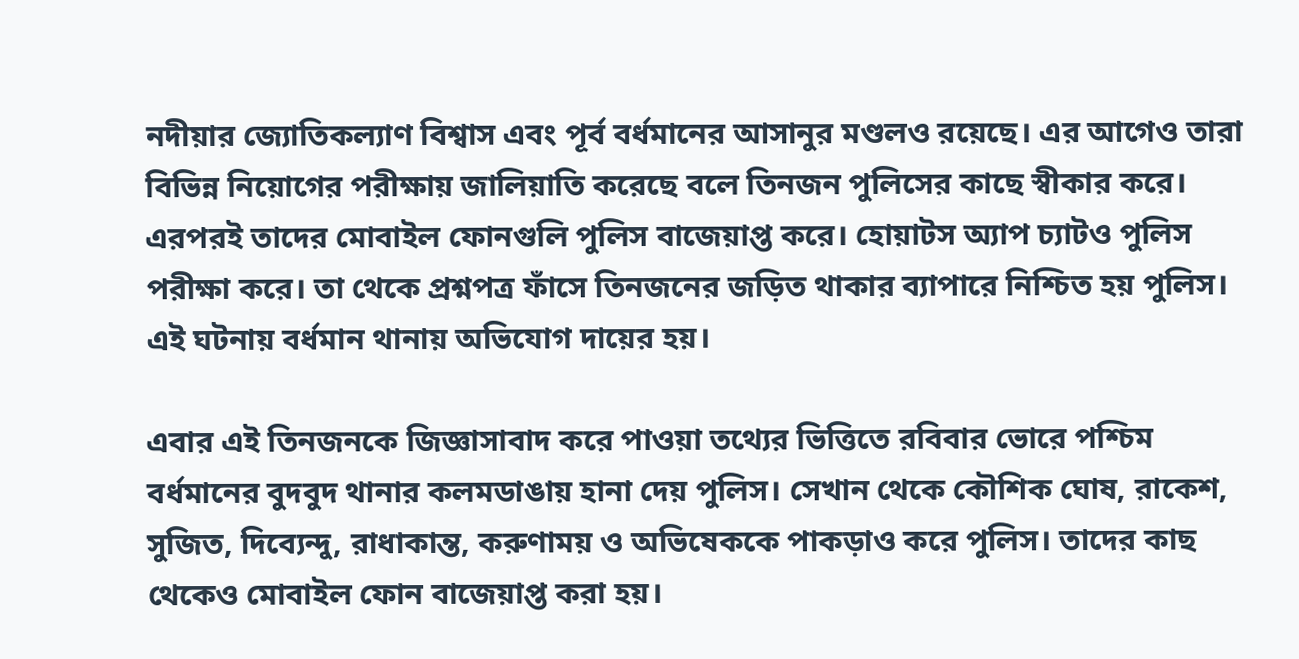নদীয়ার জ্যোতিকল্যাণ বিশ্বাস এবং পূর্ব বর্ধমানের আসানুর মণ্ডলও রয়েছে। এর আগেও তারা বিভিন্ন নিয়োগের পরীক্ষায় জালিয়াতি করেছে বলে তিনজন পুলিসের কাছে স্বীকার করে। এরপরই তাদের মোবাইল ফোনগুলি পুলিস বাজেয়াপ্ত করে। হোয়াটস অ্যাপ চ্যাটও পুলিস পরীক্ষা করে। তা থেকে প্রশ্নপত্র ফাঁসে তিনজনের জড়িত থাকার ব্যাপারে নিশ্চিত হয় পুলিস। এই ঘটনায় বর্ধমান থানায় অভিযোগ দায়ের হয়।

এবার এই তিনজনকে জিজ্ঞাসাবাদ করে পাওয়া তথ্যের ভিত্তিতে রবিবার ভোরে পশ্চিম বর্ধমানের বুদবুদ থানার কলমডাঙায় হানা দেয় পুলিস। সেখান থেকে কৌশিক ঘোষ, রাকেশ, সুজিত, দিব্যেন্দু, রাধাকান্ত, করুণাময় ও অভিষেককে পাকড়াও করে পুলিস। তাদের কাছ থেকেও মোবাইল ফোন বাজেয়াপ্ত করা হয়।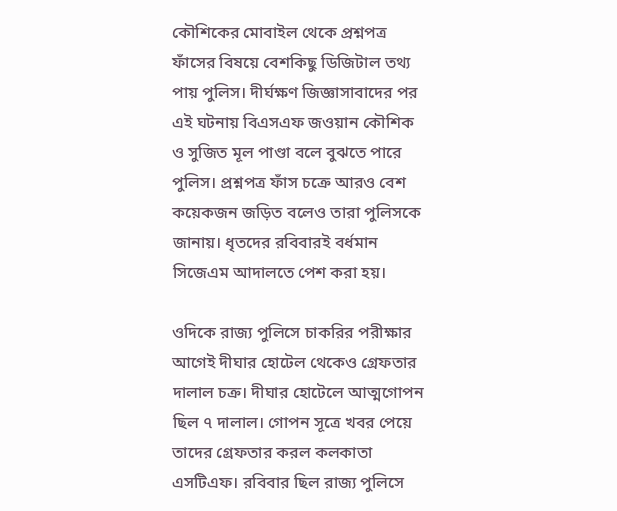কৌশিকের মোবাইল থেকে প্রশ্নপত্র ফাঁসের বিষয়ে বেশকিছু ডিজিটাল তথ্য পায় পুলিস। দীর্ঘক্ষণ জিজ্ঞাসাবাদের পর এই ঘটনায় বিএসএফ জওয়ান কৌশিক ও সুজিত মূল পাণ্ডা বলে বুঝতে পারে পুলিস। প্রশ্নপত্র ফাঁস চক্রে আরও বেশ কয়েকজন জড়িত বলেও তারা পুলিসকে জানায়। ধৃতদের রবিবারই বর্ধমান সিজেএম আদালতে পেশ করা হয়।

ওদিকে রাজ্য পুলিসে চাকরির পরীক্ষার আগেই দীঘার হোটেল থেকেও গ্রেফতার দালাল চক্র। দীঘার হোটেলে আত্মগোপন ছিল ৭ দালাল। গোপন সূত্রে খবর পেয়ে তাদের গ্রেফতার করল কলকাতা এসটিএফ। রবিবার ছিল রাজ্য পুলিসে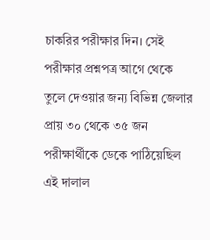চাকরির পরীক্ষার দিন। সেই পরীক্ষার প্রশ্নপত্র আগে থেকে তুলে দেওয়ার জন্য বিভিন্ন জেলার প্রায় ৩০ থেকে ৩৫ জন পরীক্ষার্থীকে ডেকে পাঠিয়েছিল এই দালাল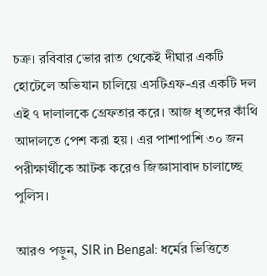চক্র। রবিবার ভোর রাত থেকেই দীঘার একটি হোটেলে অভিযান চালিয়ে এসটিএফ-এর একটি দল এই ৭ দালালকে গ্রেফতার করে। আজ ধৃতদের কাঁথি আদালতে পেশ করা হয়। এর পাশাপাশি ৩০ জন পরীক্ষার্থীকে আটক করেও জিজ্ঞাসাবাদ চালাচ্ছে পুলিস।

আরও পড়ুন, SIR in Bengal: ধর্মের ভিত্তিতে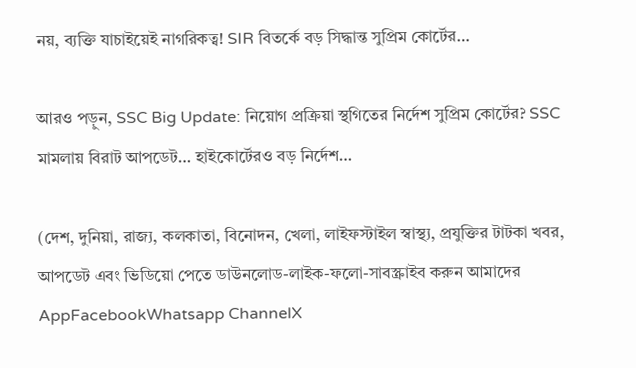নয়, ব্যক্তি যাচাইয়েই নাগরিকত্ব! SIR বিতর্কে বড় সিদ্ধান্ত সুপ্রিম কোর্টের…

আরও পড়ুন, SSC Big Update: নিয়োগ প্রক্রিয়া স্থগিতের নির্দেশ সুপ্রিম কোর্টের? SSC মামলায় বিরাট আপডেট… হাইকোর্টেরও বড় নির্দেশ…

(দেশ, দুনিয়া, রাজ্য, কলকাতা, বিনোদন, খেলা, লাইফস্টাইল স্বাস্থ্য, প্রযুক্তির টাটকা খবর, আপডেট এবং ভিডিয়ো পেতে ডাউনলোড-লাইক-ফলো-সাবস্ক্রাইব করুন আমাদের AppFacebookWhatsapp ChannelX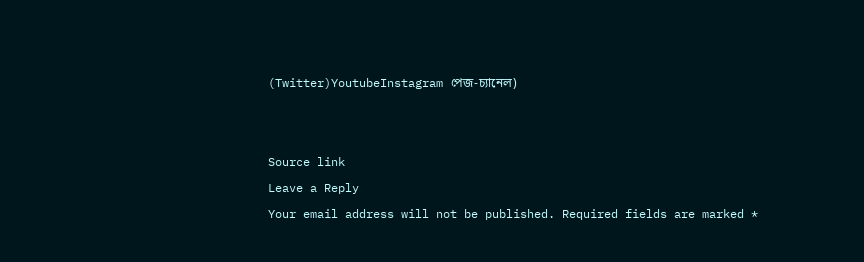(Twitter)YoutubeInstagram পেজ-চ্যানেল)





Source link

Leave a Reply

Your email address will not be published. Required fields are marked *